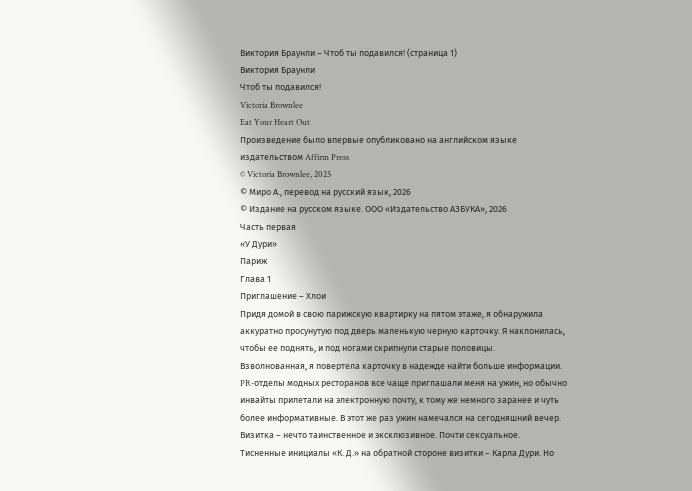Виктория Браунли – Чтоб ты подавился! (страница 1)
Виктория Браунли
Чтоб ты подавился!
Victoria Brownlee
Eat Your Heart Out
Произведение было впервые опубликовано на английском языке издательством Affirm Press
© Victoria Brownlee, 2025
© Миро А., перевод на русский язык, 2026
© Издание на русском языке. ООО «Издательство АЗБУКА», 2026
Часть первая
«У Дури»
Париж
Глава 1
Приглашение – Хлои
Придя домой в свою парижскую квартирку на пятом этаже, я обнаружила аккуратно просунутую под дверь маленькую черную карточку. Я наклонилась, чтобы ее поднять, и под ногами скрипнули старые половицы.
Взволнованная, я повертела карточку в надежде найти больше информации. PR-отделы модных ресторанов все чаще приглашали меня на ужин, но обычно инвайты прилетали на электронную почту, к тому же немного заранее и чуть более информативные. В этот же раз ужин намечался на сегодняшний вечер. Визитка – нечто таинственное и эксклюзивное. Почти сексуальное.
Тисненные инициалы «К. Д.» на обратной стороне визитки – Карла Дури. Но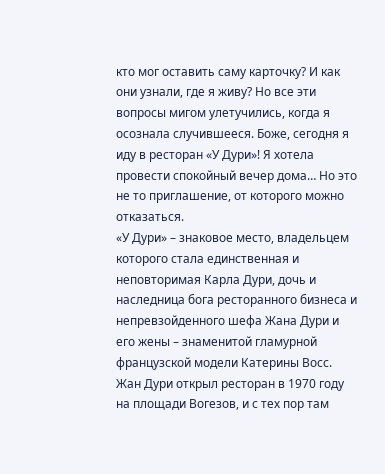кто мог оставить саму карточку? И как они узнали, где я живу? Но все эти вопросы мигом улетучились, когда я осознала случившееся. Боже, сегодня я иду в ресторан «У Дури»! Я хотела провести спокойный вечер дома… Но это не то приглашение, от которого можно отказаться.
«У Дури» – знаковое место, владельцем которого стала единственная и неповторимая Карла Дури, дочь и наследница бога ресторанного бизнеса и непревзойденного шефа Жана Дури и его жены – знаменитой гламурной французской модели Катерины Восс. Жан Дури открыл ресторан в 1970 году на площади Вогезов, и с тех пор там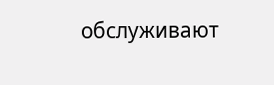обслуживают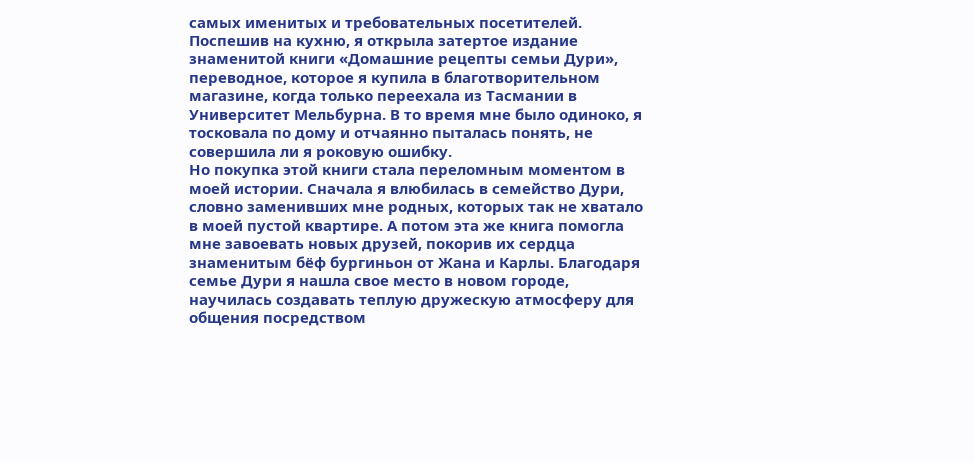самых именитых и требовательных посетителей.
Поспешив на кухню, я открыла затертое издание знаменитой книги «Домашние рецепты семьи Дури», переводное, которое я купила в благотворительном магазине, когда только переехала из Тасмании в Университет Мельбурна. В то время мне было одиноко, я тосковала по дому и отчаянно пыталась понять, не совершила ли я роковую ошибку.
Но покупка этой книги стала переломным моментом в моей истории. Сначала я влюбилась в семейство Дури, словно заменивших мне родных, которых так не хватало в моей пустой квартире. А потом эта же книга помогла мне завоевать новых друзей, покорив их сердца знаменитым бёф бургиньон от Жана и Карлы. Благодаря семье Дури я нашла свое место в новом городе, научилась создавать теплую дружескую атмосферу для общения посредством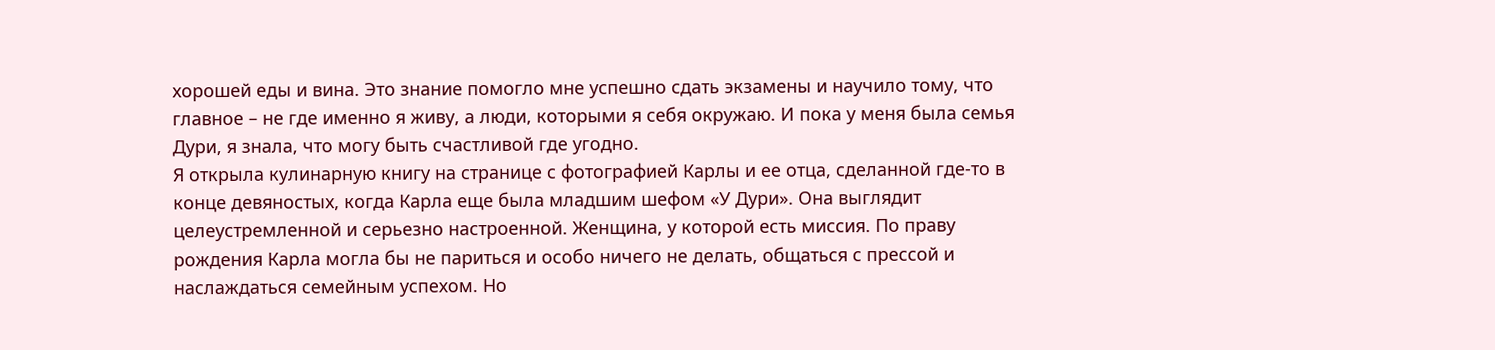хорошей еды и вина. Это знание помогло мне успешно сдать экзамены и научило тому, что главное – не где именно я живу, а люди, которыми я себя окружаю. И пока у меня была семья Дури, я знала, что могу быть счастливой где угодно.
Я открыла кулинарную книгу на странице с фотографией Карлы и ее отца, сделанной где-то в конце девяностых, когда Карла еще была младшим шефом «У Дури». Она выглядит целеустремленной и серьезно настроенной. Женщина, у которой есть миссия. По праву рождения Карла могла бы не париться и особо ничего не делать, общаться с прессой и наслаждаться семейным успехом. Но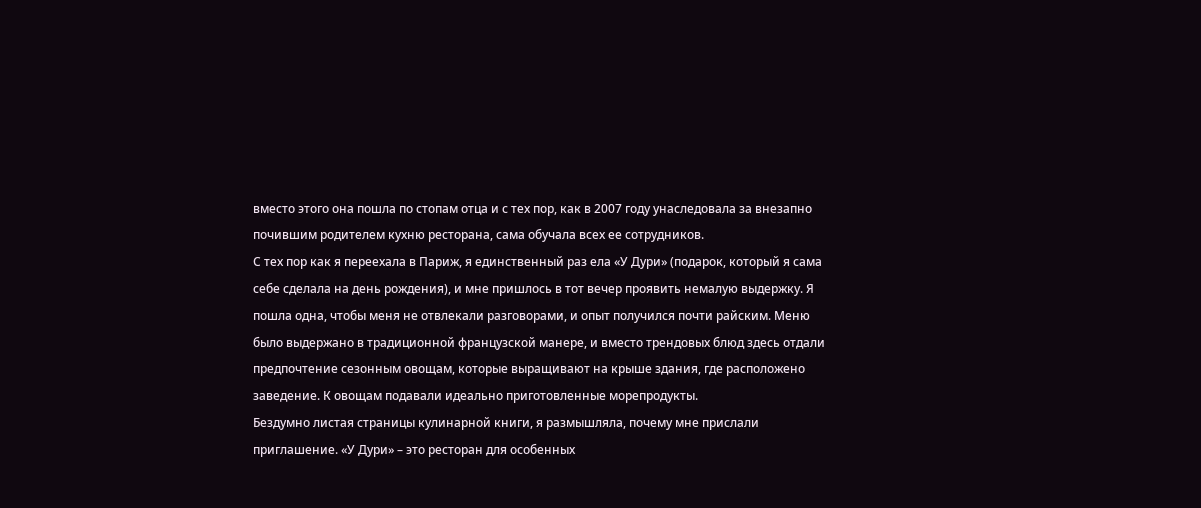вместо этого она пошла по стопам отца и с тех пор, как в 2007 году унаследовала за внезапно почившим родителем кухню ресторана, сама обучала всех ее сотрудников.
С тех пор как я переехала в Париж, я единственный раз ела «У Дури» (подарок, который я сама себе сделала на день рождения), и мне пришлось в тот вечер проявить немалую выдержку. Я пошла одна, чтобы меня не отвлекали разговорами, и опыт получился почти райским. Меню было выдержано в традиционной французской манере, и вместо трендовых блюд здесь отдали предпочтение сезонным овощам, которые выращивают на крыше здания, где расположено заведение. К овощам подавали идеально приготовленные морепродукты.
Бездумно листая страницы кулинарной книги, я размышляла, почему мне прислали приглашение. «У Дури» – это ресторан для особенных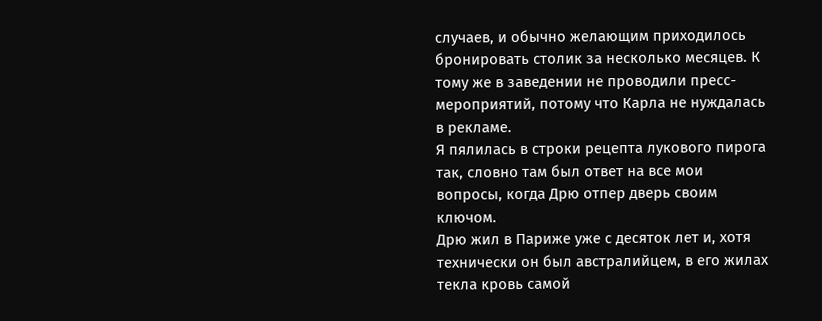случаев, и обычно желающим приходилось бронировать столик за несколько месяцев. К тому же в заведении не проводили пресс-мероприятий, потому что Карла не нуждалась в рекламе.
Я пялилась в строки рецепта лукового пирога так, словно там был ответ на все мои вопросы, когда Дрю отпер дверь своим ключом.
Дрю жил в Париже уже с десяток лет и, хотя технически он был австралийцем, в его жилах текла кровь самой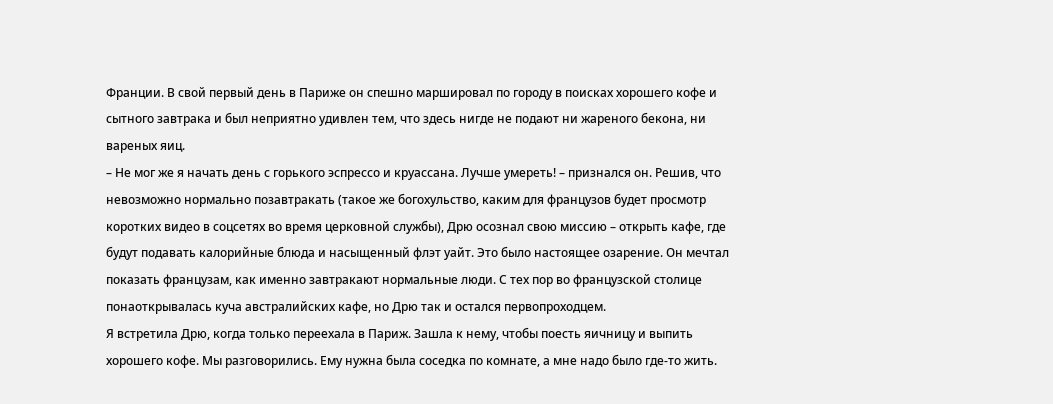Франции. В свой первый день в Париже он спешно маршировал по городу в поисках хорошего кофе и сытного завтрака и был неприятно удивлен тем, что здесь нигде не подают ни жареного бекона, ни вареных яиц.
– Не мог же я начать день с горького эспрессо и круассана. Лучше умереть! – признался он. Решив, что невозможно нормально позавтракать (такое же богохульство, каким для французов будет просмотр коротких видео в соцсетях во время церковной службы), Дрю осознал свою миссию – открыть кафе, где будут подавать калорийные блюда и насыщенный флэт уайт. Это было настоящее озарение. Он мечтал показать французам, как именно завтракают нормальные люди. С тех пор во французской столице понаоткрывалась куча австралийских кафе, но Дрю так и остался первопроходцем.
Я встретила Дрю, когда только переехала в Париж. Зашла к нему, чтобы поесть яичницу и выпить хорошего кофе. Мы разговорились. Ему нужна была соседка по комнате, а мне надо было где-то жить.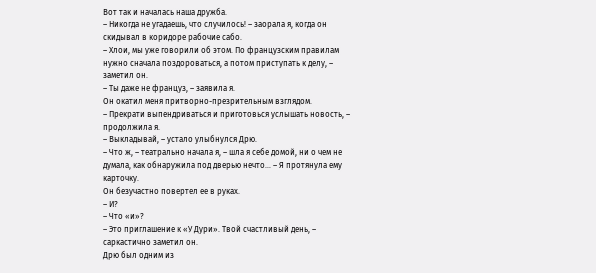Вот так и началась наша дружба.
– Никогда не угадаешь, что случилось! – заорала я, когда он скидывал в коридоре рабочие сабо.
– Хлои, мы уже говорили об этом. По французским правилам нужно сначала поздороваться, а потом приступать к делу, – заметил он.
– Ты даже не француз, – заявила я.
Он окатил меня притворно-презрительным взглядом.
– Прекрати выпендриваться и приготовься услышать новость, – продолжила я.
– Выкладывай, – устало улыбнулся Дрю.
– Что ж, – театрально начала я, – шла я себе домой, ни о чем не думала, как обнаружила под дверью нечто… – Я протянула ему карточку.
Он безучастно повертел ее в руках.
– И?
– Что «и»?
– Это приглашение к «У Дури». Твой счастливый день, – саркастично заметил он.
Дрю был одним из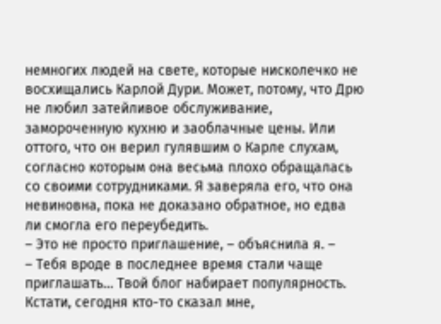немногих людей на свете, которые нисколечко не восхищались Карлой Дури. Может, потому, что Дрю не любил затейливое обслуживание, замороченную кухню и заоблачные цены. Или оттого, что он верил гулявшим о Карле слухам, согласно которым она весьма плохо обращалась со своими сотрудниками. Я заверяла его, что она невиновна, пока не доказано обратное, но едва ли смогла его переубедить.
– Это не просто приглашение, – объяснила я. –
– Тебя вроде в последнее время стали чаще приглашать… Твой блог набирает популярность. Кстати, сегодня кто-то сказал мне,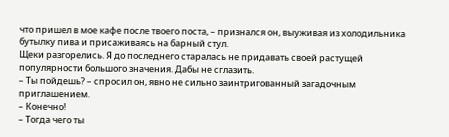что пришел в мое кафе после твоего поста, – признался он, выуживая из холодильника бутылку пива и присаживаясь на барный стул.
Щеки разгорелись. Я до последнего старалась не придавать своей растущей популярности большого значения. Дабы не сглазить.
– Ты пойдешь? – спросил он, явно не сильно заинтригованный загадочным приглашением.
– Конечно!
– Тогда чего ты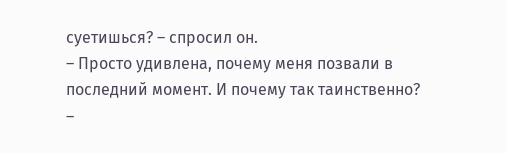суетишься? – спросил он.
– Просто удивлена, почему меня позвали в последний момент. И почему так таинственно?
–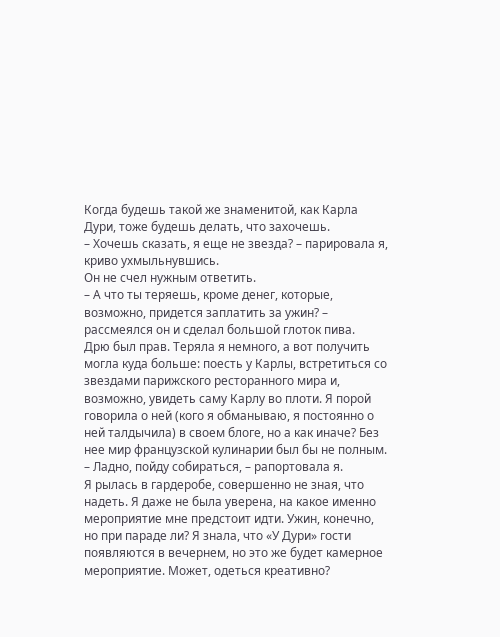Когда будешь такой же знаменитой, как Карла Дури, тоже будешь делать, что захочешь.
– Хочешь сказать, я еще не звезда? – парировала я, криво ухмыльнувшись.
Он не счел нужным ответить.
– А что ты теряешь, кроме денег, которые, возможно, придется заплатить за ужин? – рассмеялся он и сделал большой глоток пива.
Дрю был прав. Теряла я немного, а вот получить могла куда больше: поесть у Карлы, встретиться со звездами парижского ресторанного мира и, возможно, увидеть саму Карлу во плоти. Я порой говорила о ней (кого я обманываю, я постоянно о ней талдычила) в своем блоге, но а как иначе? Без нее мир французской кулинарии был бы не полным.
– Ладно, пойду собираться, – рапортовала я.
Я рылась в гардеробе, совершенно не зная, что надеть. Я даже не была уверена, на какое именно мероприятие мне предстоит идти. Ужин, конечно, но при параде ли? Я знала, что «У Дури» гости появляются в вечернем, но это же будет камерное мероприятие. Может, одеться креативно?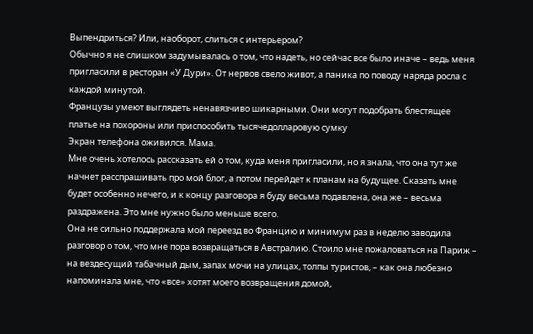Выпендриться? Или, наоборот, слиться с интерьером?
Обычно я не слишком задумывалась о том, что надеть, но сейчас все было иначе – ведь меня пригласили в ресторан «У Дури». От нервов свело живот, а паника по поводу наряда росла с каждой минутой.
Французы умеют выглядеть ненавязчиво шикарными. Они могут подобрать блестящее платье на похороны или приспособить тысячедолларовую сумку
Экран телефона оживился. Мама.
Мне очень хотелось рассказать ей о том, куда меня пригласили, но я знала, что она тут же начнет расспрашивать про мой блог, а потом перейдет к планам на будущее. Сказать мне будет особенно нечего, и к концу разговора я буду весьма подавлена, она же – весьма раздражена. Это мне нужно было меньше всего.
Она не сильно поддержала мой переезд во Францию и минимум раз в неделю заводила разговор о том, что мне пора возвращаться в Австралию. Стоило мне пожаловаться на Париж – на вездесущий табачный дым, запах мочи на улицах, толпы туристов, – как она любезно напоминала мне, что «все» хотят моего возвращения домой,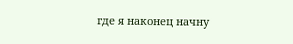где я наконец начну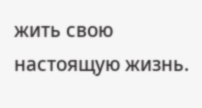жить свою настоящую жизнь.